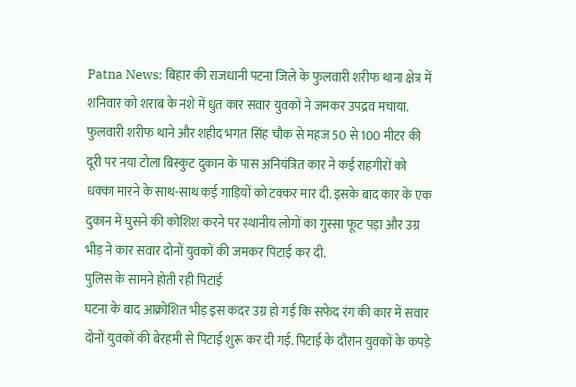Patna News: बिहार की राजधानी पटना जिले के फुलवारी शरीफ थाना क्षेत्र में शनिवार को शराब के नशे में धुत कार सवार युवकों ने जमकर उपद्रव मचाया. फुलवारी शरीफ थाने और शहीद भगत सिंह चौक से महज 50 से 100 मीटर की दूरी पर नया टोला बिस्कुट दुकान के पास अनियंत्रित कार ने कई राहगीरों को धक्का मारने के साथ-साथ कई गाड़ियों को टक्कर मार दी. इसके बाद कार के एक दुकान में घुसने की कोशिश करने पर स्थानीय लोगों का गुस्सा फूट पड़ा और उग्र भीड़ ने कार सवार दोनों युवकों की जमकर पिटाई कर दी.
पुलिस के सामने होती रही पिटाई
घटना के बाद आक्रोशित भीड़ इस कदर उग्र हो गई कि सफेद रंग की कार में सवार दोनों युवकों की बेरहमी से पिटाई शुरू कर दी गई. पिटाई के दौरान युवकों के कपड़े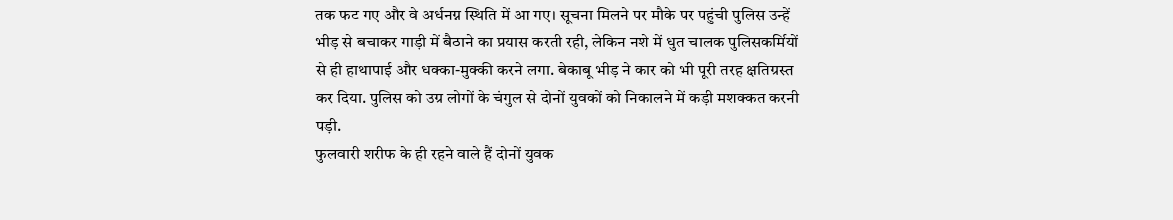तक फट गए और वे अर्धनग्न स्थिति में आ गए। सूचना मिलने पर मौके पर पहुंची पुलिस उन्हें भीड़ से बचाकर गाड़ी में बैठाने का प्रयास करती रही, लेकिन नशे में धुत चालक पुलिसकर्मियों से ही हाथापाई और धक्का-मुक्की करने लगा. बेकाबू भीड़ ने कार को भी पूरी तरह क्षतिग्रस्त कर दिया. पुलिस को उग्र लोगों के चंगुल से दोनों युवकों को निकालने में कड़ी मशक्कत करनी पड़ी.
फुलवारी शरीफ के ही रहने वाले हैं दोनों युवक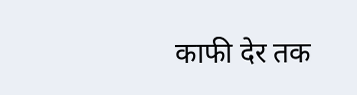काफी देर तक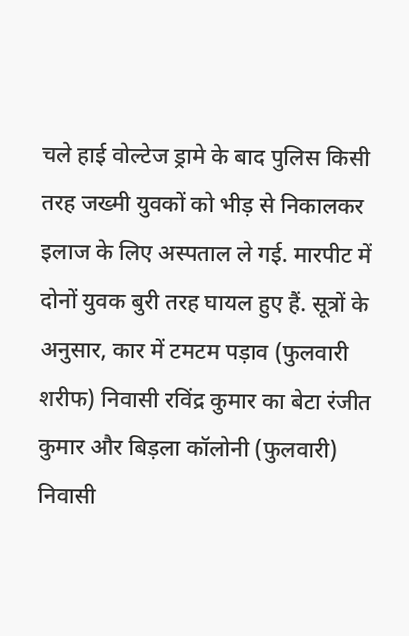चले हाई वोल्टेज ड्रामे के बाद पुलिस किसी तरह जख्मी युवकों को भीड़ से निकालकर इलाज के लिए अस्पताल ले गई. मारपीट में दोनों युवक बुरी तरह घायल हुए हैं. सूत्रों के अनुसार, कार में टमटम पड़ाव (फुलवारी शरीफ) निवासी रविंद्र कुमार का बेटा रंजीत कुमार और बिड़ला कॉलोनी (फुलवारी) निवासी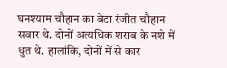घनश्याम चौहान का बेटा रंजीत चौहान सवार थे. दोनों अत्यधिक शराब के नशे में धुत थे. हालांकि, दोनों में से कार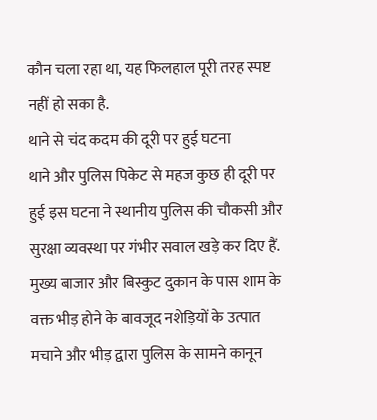कौन चला रहा था, यह फिलहाल पूरी तरह स्पष्ट नहीं हो सका है.
थाने से चंद कदम की दूरी पर हुई घटना
थाने और पुलिस पिकेट से महज कुछ ही दूरी पर हुई इस घटना ने स्थानीय पुलिस की चौकसी और सुरक्षा व्यवस्था पर गंभीर सवाल खड़े कर दिए हैं. मुख्य बाजार और बिस्कुट दुकान के पास शाम के वक्त भीड़ होने के बावजूद नशेड़ियों के उत्पात मचाने और भीड़ द्वारा पुलिस के सामने कानून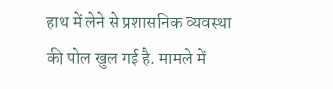हाथ में लेने से प्रशासनिक व्यवस्था की पोल खुल गई है. मामले में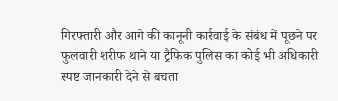गिरफ्तारी और आगे की कानूनी कार्रवाई के संबंध में पूछने पर फुलवारी शरीफ थाने या ट्रैफिक पुलिस का कोई भी अधिकारी स्पष्ट जानकारी देने से बचता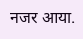नजर आया.